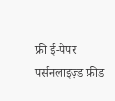फ्री ई-पेपर
पर्सनलाइज़्ड फ़ीड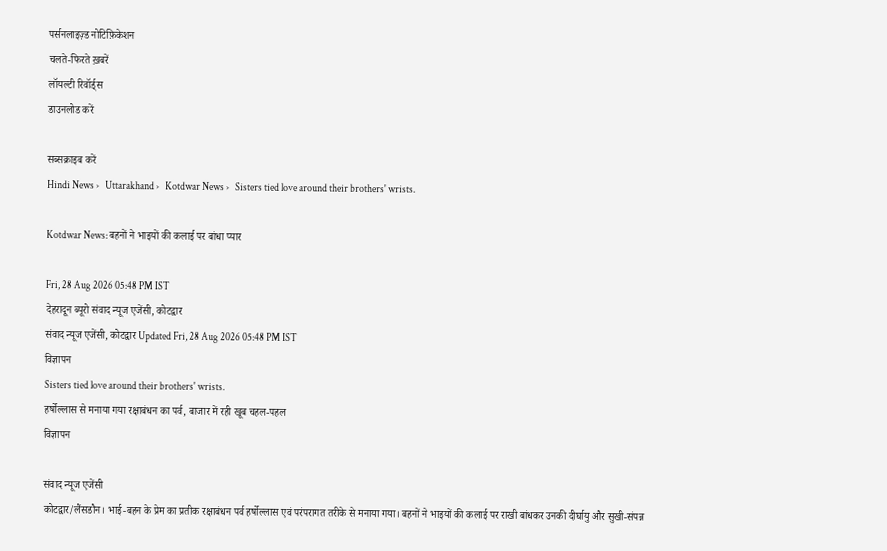पर्सनलाइज़्ड नोटिफ़िकेशन
चलते-फिरते ख़बरें
लॉयल्टी रिवॉर्ड्स
डाउनलोड करें

सब्सक्राइब करें
Hindi News ›   Uttarakhand ›   Kotdwar News ›   Sisters tied love around their brothers' wrists.

Kotdwar News: बहनों ने भाइयों की कलाई पर बांधा प्यार

Fri, 28 Aug 2026 05:48 PM IST
देहरादून ब्यूरो संवाद न्यूज एजेंसी, कोटद्वार
संवाद न्यूज एजेंसी, कोटद्वार Updated Fri, 28 Aug 2026 05:48 PM IST
विज्ञापन
Sisters tied love around their brothers' wrists.
हर्षोल्लास से मनाया गया रक्षाबंधन का पर्व, बाजार में रही खूब चहल-पहल
विज्ञापन

संवाद न्यूज एजेंसी
कोटद्वार/लैंसडौन। भाई-बहन के प्रेम का प्रतीक रक्षाबंधन पर्व हर्षोल्लास एवं परंपरागत तरीके से मनाया गया। बहनों ने भाइयों की कलाई पर राखी बांधकर उनकी दीर्घायु और सुखी-संपन्न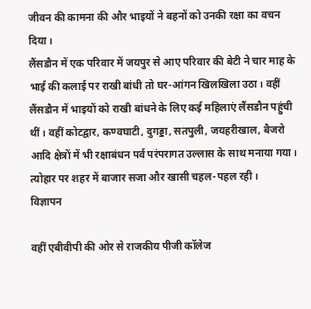जीवन की कामना की और भाइयों ने बहनों को उनकी रक्षा का वचन दिया।
लैंसडौन में एक परिवार में जयपुर से आए परिवार की बेटी ने चार माह के भाई की कलाई पर राखी बांधी तो घर-आंगन खिलखिला उठा। वहीं लैंसडौन में भाइयों को राखी बांधने के लिए कई महिलाएं लैंसडौन पहुंची थीं। वहीं कोटद्वार, कण्वघाटी, दुगड्डा, सतपुली, जयहरीखाल, बैजरो आदि क्षेत्रों में भी रक्षाबंधन पर्व परंपरागत उल्लास के साथ मनाया गया। त्योहार पर शहर में बाजार सजा और खासी चहल-पहल रही।
विज्ञापन

वहीं एबीवीपी की ओर से राजकीय पीजी कॉलेज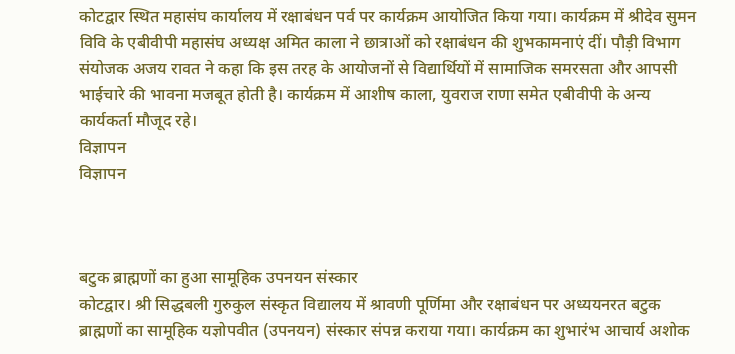कोटद्वार स्थित महासंघ कार्यालय में रक्षाबंधन पर्व पर कार्यक्रम आयोजित किया गया। कार्यक्रम में श्रीदेव सुमन विवि के एबीवीपी महासंघ अध्यक्ष अमित काला ने छात्राओं को रक्षाबंधन की शुभकामनाएं दीं। पौड़ी विभाग संयोजक अजय रावत ने कहा कि इस तरह के आयोजनों से विद्यार्थियों में सामाजिक समरसता और आपसी भाईचारे की भावना मजबूत होती है। कार्यक्रम में आशीष काला, युवराज राणा समेत एबीवीपी के अन्य कार्यकर्ता मौजूद रहे।
विज्ञापन
विज्ञापन



बटुक ब्राह्मणों का हुआ सामूहिक उपनयन संस्कार
कोटद्वार। श्री सिद्धबली गुरुकुल संस्कृत विद्यालय में श्रावणी पूर्णिमा और रक्षाबंधन पर अध्ययनरत बटुक ब्राह्मणों का सामूहिक यज्ञोपवीत (उपनयन) संस्कार संपन्न कराया गया। कार्यक्रम का शुभारंभ आचार्य अशोक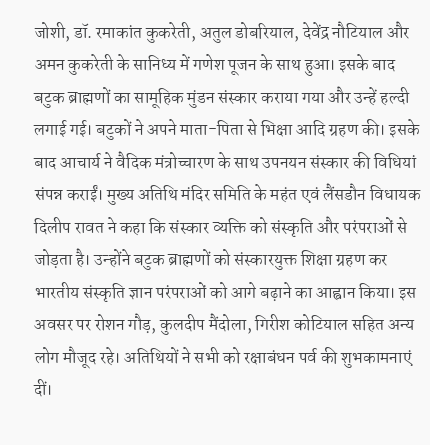जोशी, डॉ. रमाकांत कुकरेती, अतुल डोबरियाल, देवेंद्र नौटियाल और अमन कुकरेती के सानिध्य में गणेश पूजन के साथ हुआ। इसके बाद बटुक ब्राह्मणों का सामूहिक मुंडन संस्कार कराया गया और उन्हें हल्दी लगाई गई। बटुकों ने अपने माता-पिता से भिक्षा आदि ग्रहण की। इसके बाद आचार्य ने वैदिक मंत्रोच्चारण के साथ उपनयन संस्कार की विधियां संपन्न कराईं। मुख्य अतिथि मंदिर समिति के महंत एवं लैंसडौन विधायक दिलीप रावत ने कहा कि संस्कार व्यक्ति को संस्कृति और परंपराओं से जोड़ता है। उन्होंने बटुक ब्राह्मणों को संस्कारयुक्त शिक्षा ग्रहण कर भारतीय संस्कृति ज्ञान परंपराओं को आगे बढ़ाने का आह्वान किया। इस अवसर पर रोशन गौड़, कुलदीप मैंदोला, गिरीश कोटियाल सहित अन्य लोग मौजूद रहे। अतिथियों ने सभी को रक्षाबंधन पर्व की शुभकामनाएं दीं।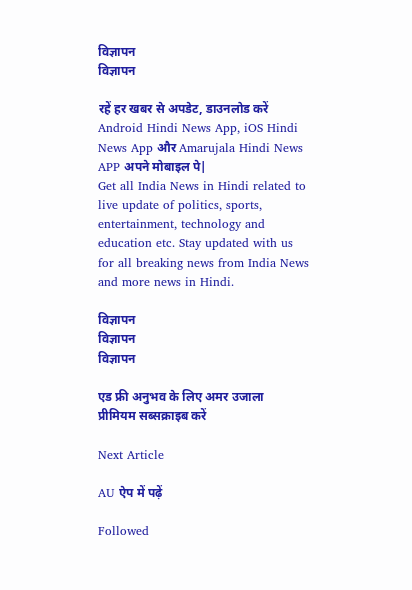विज्ञापन
विज्ञापन

रहें हर खबर से अपडेट, डाउनलोड करें Android Hindi News App, iOS Hindi News App और Amarujala Hindi News APP अपने मोबाइल पे|
Get all India News in Hindi related to live update of politics, sports, entertainment, technology and education etc. Stay updated with us for all breaking news from India News and more news in Hindi.

विज्ञापन
विज्ञापन
विज्ञापन

एड फ्री अनुभव के लिए अमर उजाला प्रीमियम सब्सक्राइब करें

Next Article

AU ऐप में पढ़ें

Followed